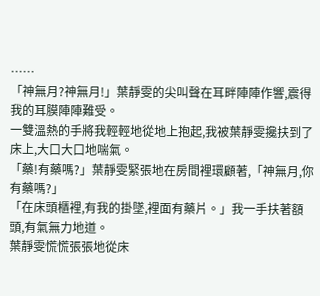……
「神無月?神無月!」葉靜雯的尖叫聲在耳畔陣陣作響,震得我的耳膜陣陣難受。
一雙溫熱的手將我輕輕地從地上抱起,我被葉靜雯攙扶到了床上,大口大口地喘氣。
「藥!有藥嗎?」葉靜雯緊張地在房間裡環顧著,「神無月,你有藥嗎?」
「在床頭櫃裡,有我的掛墜,裡面有藥片。」我一手扶著額頭,有氣無力地道。
葉靜雯慌慌張張地從床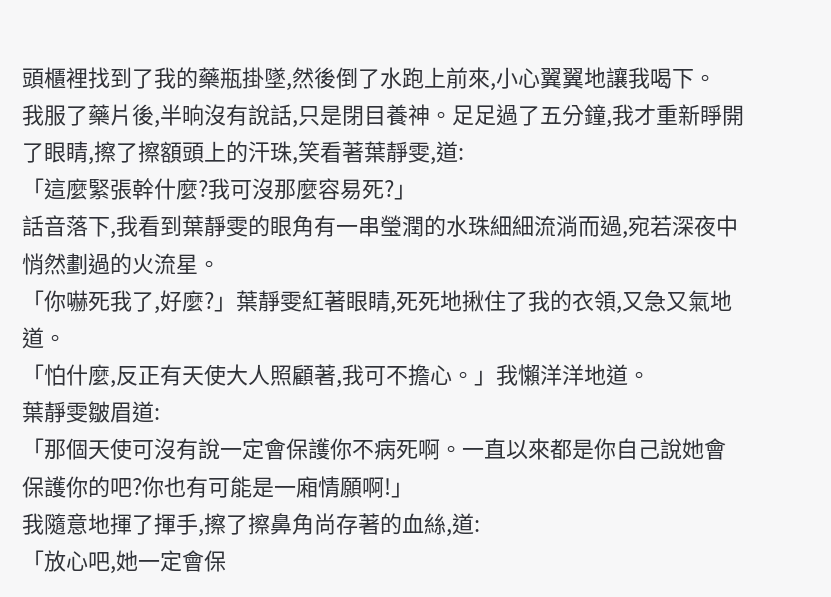頭櫃裡找到了我的藥瓶掛墜,然後倒了水跑上前來,小心翼翼地讓我喝下。
我服了藥片後,半晌沒有說話,只是閉目養神。足足過了五分鐘,我才重新睜開了眼睛,擦了擦額頭上的汗珠,笑看著葉靜雯,道:
「這麼緊張幹什麼?我可沒那麼容易死?」
話音落下,我看到葉靜雯的眼角有一串瑩潤的水珠細細流淌而過,宛若深夜中悄然劃過的火流星。
「你嚇死我了,好麼?」葉靜雯紅著眼睛,死死地揪住了我的衣領,又急又氣地道。
「怕什麼,反正有天使大人照顧著,我可不擔心。」我懶洋洋地道。
葉靜雯皺眉道:
「那個天使可沒有說一定會保護你不病死啊。一直以來都是你自己說她會保護你的吧?你也有可能是一廂情願啊!」
我隨意地揮了揮手,擦了擦鼻角尚存著的血絲,道:
「放心吧,她一定會保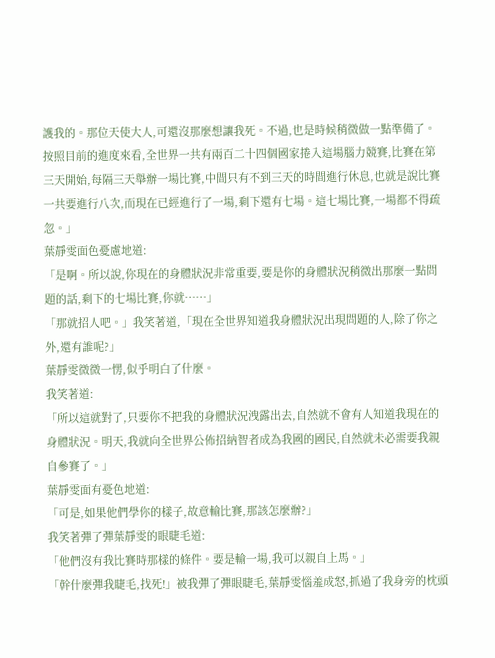護我的。那位天使大人,可還沒那麼想讓我死。不過,也是時候稍微做一點準備了。按照目前的進度來看,全世界一共有兩百二十四個國家捲入這場腦力競賽,比賽在第三天開始,每隔三天舉辦一場比賽,中間只有不到三天的時間進行休息,也就是說比賽一共要進行八次,而現在已經進行了一場,剩下還有七場。這七場比賽,一場都不得疏忽。」
葉靜雯面色憂慮地道:
「是啊。所以說,你現在的身體狀況非常重要,要是你的身體狀況稍微出那麼一點問題的話,剩下的七場比賽,你就……」
「那就招人吧。」我笑著道,「現在全世界知道我身體狀況出現問題的人,除了你之外,還有誰呢?」
葉靜雯微微一愣,似乎明白了什麼。
我笑著道:
「所以這就對了,只要你不把我的身體狀況洩露出去,自然就不會有人知道我現在的身體狀況。明天,我就向全世界公佈招納智者成為我國的國民,自然就未必需要我親自參賽了。」
葉靜雯面有憂色地道:
「可是,如果他們學你的樣子,故意輸比賽,那該怎麼辦?」
我笑著彈了彈葉靜雯的眼睫毛道:
「他們沒有我比賽時那樣的條件。要是輸一場,我可以親自上馬。」
「幹什麼彈我睫毛,找死!」被我彈了彈眼睫毛,葉靜雯惱羞成怒,抓過了我身旁的枕頭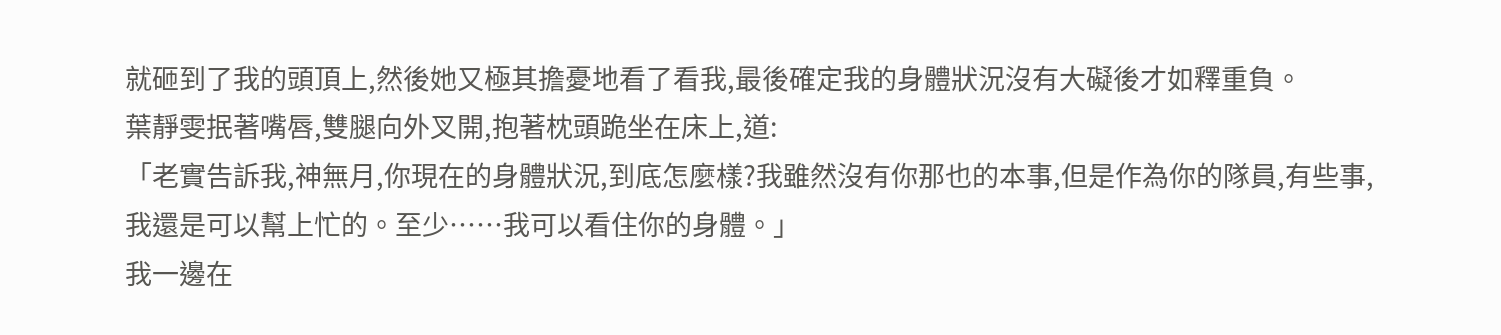就砸到了我的頭頂上,然後她又極其擔憂地看了看我,最後確定我的身體狀況沒有大礙後才如釋重負。
葉靜雯抿著嘴唇,雙腿向外叉開,抱著枕頭跪坐在床上,道:
「老實告訴我,神無月,你現在的身體狀況,到底怎麼樣?我雖然沒有你那也的本事,但是作為你的隊員,有些事,我還是可以幫上忙的。至少……我可以看住你的身體。」
我一邊在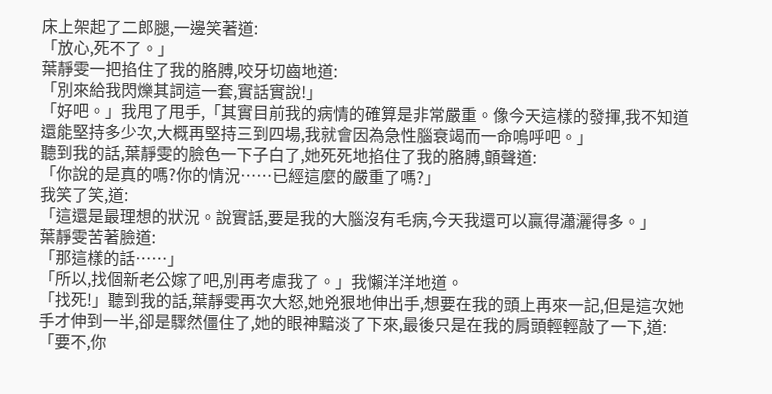床上架起了二郎腿,一邊笑著道:
「放心,死不了。」
葉靜雯一把掐住了我的胳膊,咬牙切齒地道:
「別來給我閃爍其詞這一套,實話實說!」
「好吧。」我甩了甩手,「其實目前我的病情的確算是非常嚴重。像今天這樣的發揮,我不知道還能堅持多少次,大概再堅持三到四場,我就會因為急性腦衰竭而一命嗚呼吧。」
聽到我的話,葉靜雯的臉色一下子白了,她死死地掐住了我的胳膊,顫聲道:
「你說的是真的嗎?你的情況……已經這麼的嚴重了嗎?」
我笑了笑,道:
「這還是最理想的狀況。說實話,要是我的大腦沒有毛病,今天我還可以贏得瀟灑得多。」
葉靜雯苦著臉道:
「那這樣的話……」
「所以,找個新老公嫁了吧,別再考慮我了。」我懶洋洋地道。
「找死!」聽到我的話,葉靜雯再次大怒,她兇狠地伸出手,想要在我的頭上再來一記,但是這次她手才伸到一半,卻是驟然僵住了,她的眼神黯淡了下來,最後只是在我的肩頭輕輕敲了一下,道:
「要不,你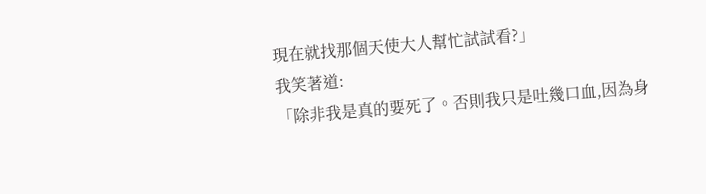現在就找那個天使大人幫忙試試看?」
我笑著道:
「除非我是真的要死了。否則我只是吐幾口血,因為身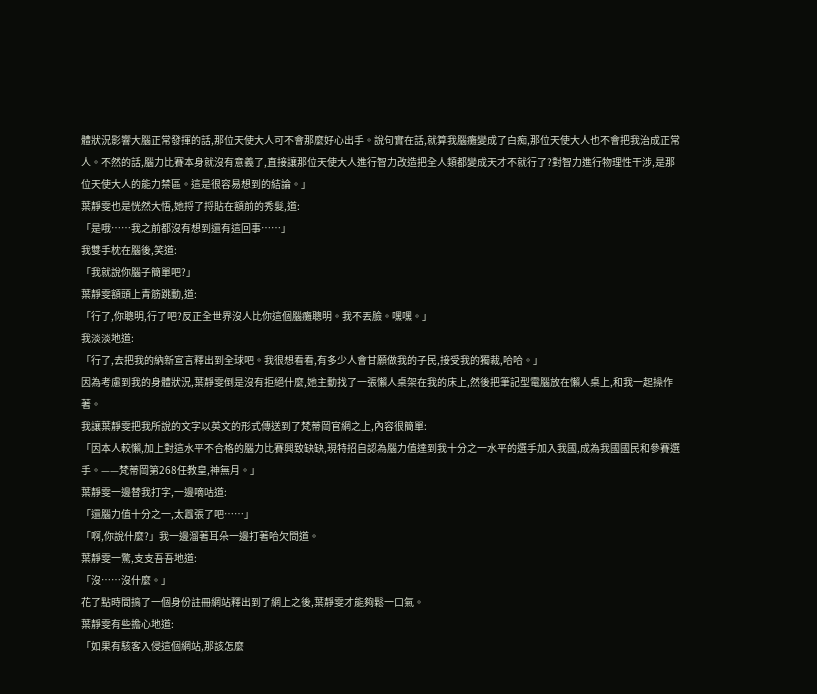體狀況影響大腦正常發揮的話,那位天使大人可不會那麼好心出手。說句實在話,就算我腦癱變成了白痴,那位天使大人也不會把我治成正常人。不然的話,腦力比賽本身就沒有意義了,直接讓那位天使大人進行智力改造把全人類都變成天才不就行了?對智力進行物理性干涉,是那位天使大人的能力禁區。這是很容易想到的結論。」
葉靜雯也是恍然大悟,她捋了捋貼在額前的秀髮,道:
「是哦……我之前都沒有想到還有這回事……」
我雙手枕在腦後,笑道:
「我就說你腦子簡單吧?」
葉靜雯額頭上青筋跳動,道:
「行了,你聰明,行了吧?反正全世界沒人比你這個腦癱聰明。我不丟臉。嘿嘿。」
我淡淡地道:
「行了,去把我的納新宣言釋出到全球吧。我很想看看,有多少人會甘願做我的子民,接受我的獨裁,哈哈。」
因為考慮到我的身體狀況,葉靜雯倒是沒有拒絕什麼,她主動找了一張懶人桌架在我的床上,然後把筆記型電腦放在懶人桌上,和我一起操作著。
我讓葉靜雯把我所說的文字以英文的形式傳送到了梵蒂岡官網之上,內容很簡單:
「因本人較懶,加上對這水平不合格的腦力比賽興致缺缺,現特招自認為腦力值達到我十分之一水平的選手加入我國,成為我國國民和參賽選手。——梵蒂岡第268任教皇,神無月。」
葉靜雯一邊替我打字,一邊嘀咕道:
「還腦力值十分之一,太囂張了吧……」
「啊,你說什麼?」我一邊溜著耳朵一邊打著哈欠問道。
葉靜雯一驚,支支吾吾地道:
「沒……沒什麼。」
花了點時間搞了一個身份註冊網站釋出到了網上之後,葉靜雯才能夠鬆一口氣。
葉靜雯有些擔心地道:
「如果有駭客入侵這個網站,那該怎麼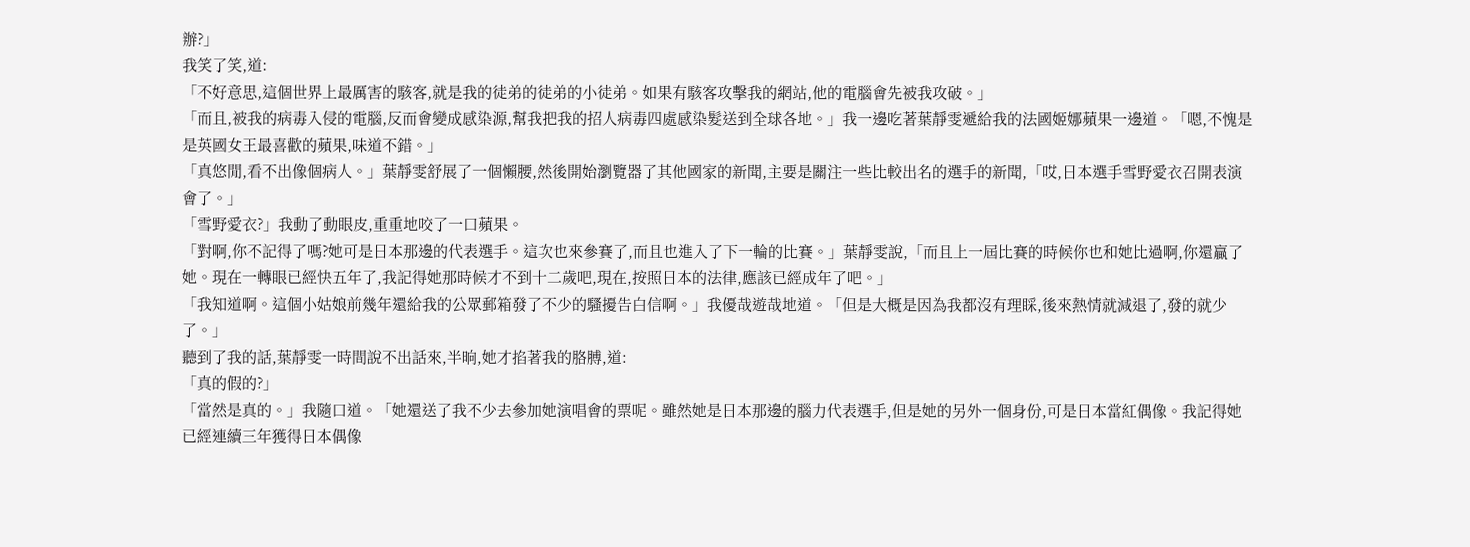辦?」
我笑了笑,道:
「不好意思,這個世界上最厲害的駭客,就是我的徒弟的徒弟的小徒弟。如果有駭客攻擊我的網站,他的電腦會先被我攻破。」
「而且,被我的病毒入侵的電腦,反而會變成感染源,幫我把我的招人病毒四處感染髮送到全球各地。」我一邊吃著葉靜雯遞給我的法國姬娜蘋果一邊道。「嗯,不愧是是英國女王最喜歡的蘋果,味道不錯。」
「真悠閒,看不出像個病人。」葉靜雯舒展了一個懶腰,然後開始瀏覽器了其他國家的新聞,主要是關注一些比較出名的選手的新聞,「哎,日本選手雪野愛衣召開表演會了。」
「雪野愛衣?」我動了動眼皮,重重地咬了一口蘋果。
「對啊,你不記得了嗎?她可是日本那邊的代表選手。這次也來參賽了,而且也進入了下一輪的比賽。」葉靜雯說,「而且上一屆比賽的時候你也和她比過啊,你還贏了她。現在一轉眼已經快五年了,我記得她那時候才不到十二歲吧,現在,按照日本的法律,應該已經成年了吧。」
「我知道啊。這個小姑娘前幾年還給我的公眾郵箱發了不少的騷擾告白信啊。」我優哉遊哉地道。「但是大概是因為我都沒有理睬,後來熱情就減退了,發的就少了。」
聽到了我的話,葉靜雯一時間說不出話來,半晌,她才掐著我的胳膊,道:
「真的假的?」
「當然是真的。」我隨口道。「她還送了我不少去參加她演唱會的票呢。雖然她是日本那邊的腦力代表選手,但是她的另外一個身份,可是日本當紅偶像。我記得她已經連續三年獲得日本偶像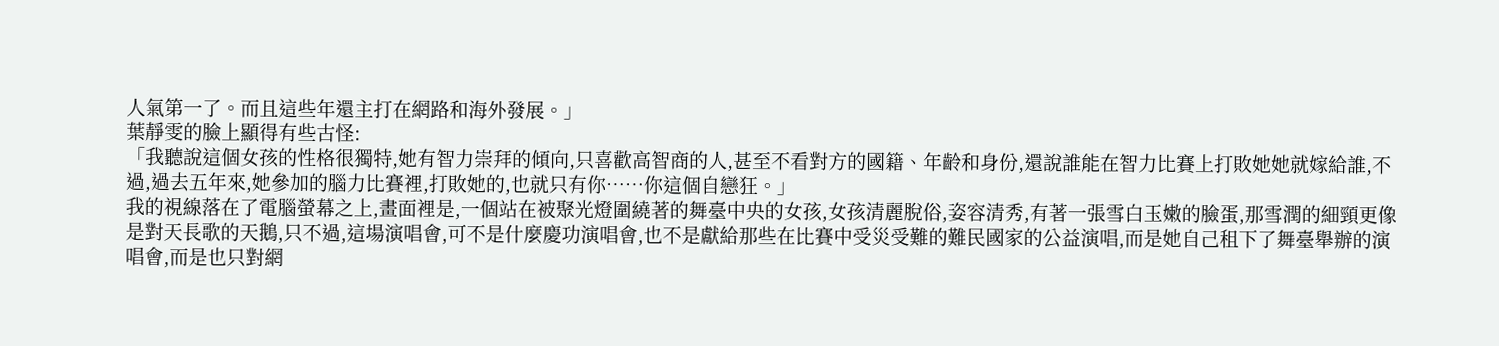人氣第一了。而且這些年還主打在網路和海外發展。」
葉靜雯的臉上顯得有些古怪:
「我聽說這個女孩的性格很獨特,她有智力崇拜的傾向,只喜歡高智商的人,甚至不看對方的國籍、年齡和身份,還說誰能在智力比賽上打敗她她就嫁給誰,不過,過去五年來,她參加的腦力比賽裡,打敗她的,也就只有你……你這個自戀狂。」
我的視線落在了電腦螢幕之上,畫面裡是,一個站在被聚光燈圍繞著的舞臺中央的女孩,女孩清麗脫俗,姿容清秀,有著一張雪白玉嫩的臉蛋,那雪潤的細頸更像是對天長歌的天鵝,只不過,這場演唱會,可不是什麼慶功演唱會,也不是獻給那些在比賽中受災受難的難民國家的公益演唱,而是她自己租下了舞臺舉辦的演唱會,而是也只對網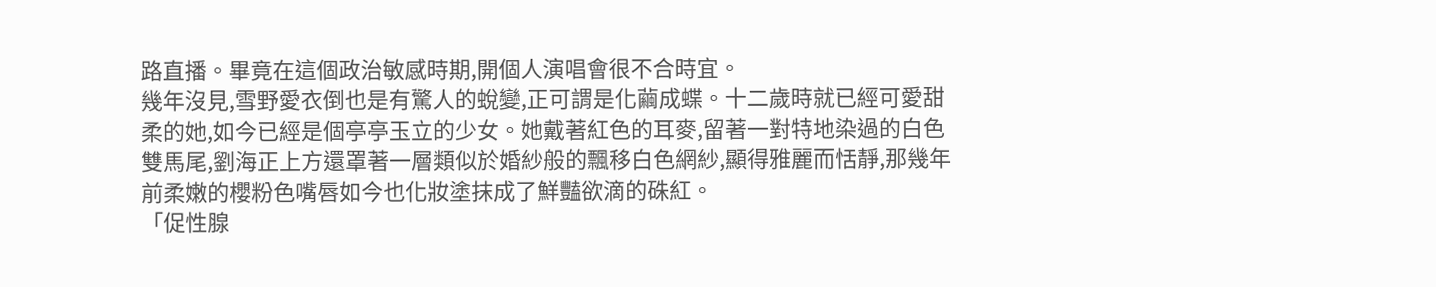路直播。畢竟在這個政治敏感時期,開個人演唱會很不合時宜。
幾年沒見,雪野愛衣倒也是有驚人的蛻變,正可謂是化繭成蝶。十二歲時就已經可愛甜柔的她,如今已經是個亭亭玉立的少女。她戴著紅色的耳麥,留著一對特地染過的白色雙馬尾,劉海正上方還罩著一層類似於婚紗般的飄移白色網紗,顯得雅麗而恬靜,那幾年前柔嫩的櫻粉色嘴唇如今也化妝塗抹成了鮮豔欲滴的硃紅。
「促性腺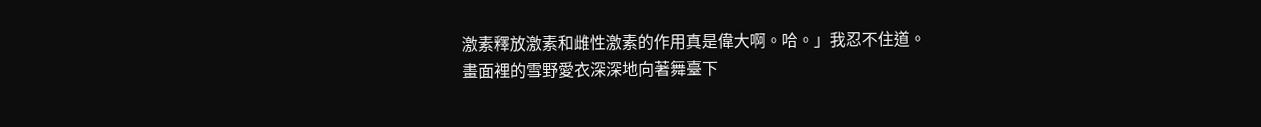激素釋放激素和雌性激素的作用真是偉大啊。哈。」我忍不住道。
畫面裡的雪野愛衣深深地向著舞臺下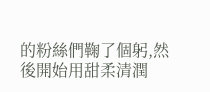的粉絲們鞠了個躬,然後開始用甜柔清潤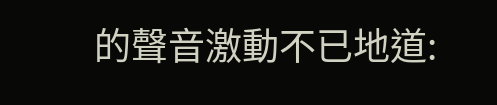的聲音激動不已地道: